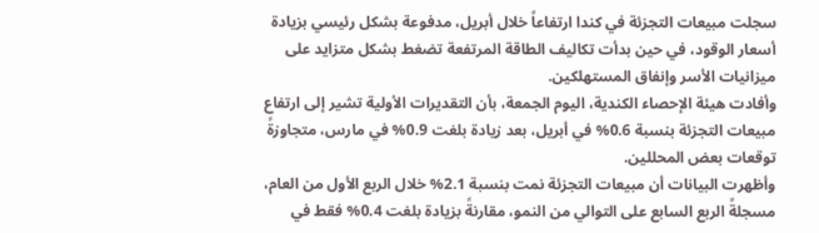سجلت مبيعات التجزئة في كندا ارتفاعاً خلال أبريل، مدفوعة بشكل رئيسي بزيادة أسعار الوقود، في حين بدأت تكاليف الطاقة المرتفعة تضغط بشكل متزايد على ميزانيات الأسر وإنفاق المستهلكين.
وأفادت هيئة الإحصاء الكندية، اليوم الجمعة، بأن التقديرات الأولية تشير إلى ارتفاع مبيعات التجزئة بنسبة 0.6% في أبريل، بعد زيادة بلغت 0.9% في مارس، متجاوزةً توقعات بعض المحللين.
وأظهرت البيانات أن مبيعات التجزئة نمت بنسبة 2.1% خلال الربع الأول من العام، مسجلةً الربع السابع على التوالي من النمو، مقارنةً بزيادة بلغت 0.4% فقط في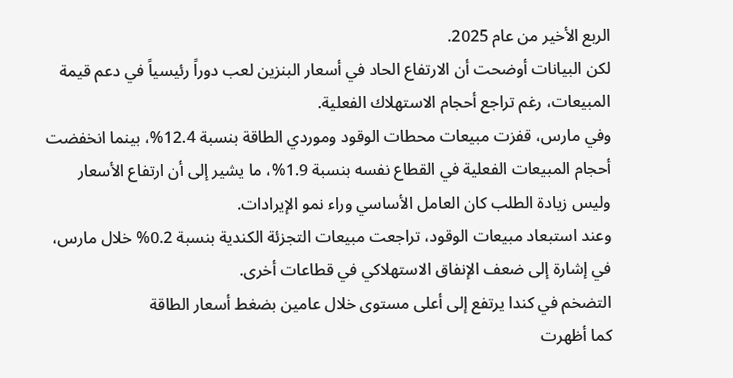الربع الأخير من عام 2025.
لكن البيانات أوضحت أن الارتفاع الحاد في أسعار البنزين لعب دوراً رئيسياً في دعم قيمة المبيعات، رغم تراجع أحجام الاستهلاك الفعلية.
وفي مارس، قفزت مبيعات محطات الوقود وموردي الطاقة بنسبة 12.4%، بينما انخفضت أحجام المبيعات الفعلية في القطاع نفسه بنسبة 1.9%، ما يشير إلى أن ارتفاع الأسعار وليس زيادة الطلب كان العامل الأساسي وراء نمو الإيرادات.
وعند استبعاد مبيعات الوقود، تراجعت مبيعات التجزئة الكندية بنسبة 0.2% خلال مارس، في إشارة إلى ضعف الإنفاق الاستهلاكي في قطاعات أخرى.
التضخم في كندا يرتفع إلى أعلى مستوى خلال عامين بضغط أسعار الطاقة
كما أظهرت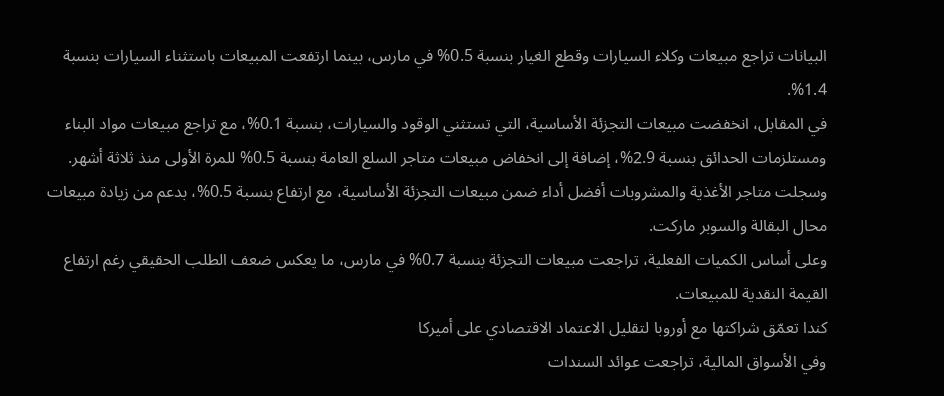البيانات تراجع مبيعات وكلاء السيارات وقطع الغيار بنسبة 0.5% في مارس، بينما ارتفعت المبيعات باستثناء السيارات بنسبة 1.4%.
في المقابل، انخفضت مبيعات التجزئة الأساسية، التي تستثني الوقود والسيارات، بنسبة 0.1%، مع تراجع مبيعات مواد البناء ومستلزمات الحدائق بنسبة 2.9%، إضافة إلى انخفاض مبيعات متاجر السلع العامة بنسبة 0.5% للمرة الأولى منذ ثلاثة أشهر.
وسجلت متاجر الأغذية والمشروبات أفضل أداء ضمن مبيعات التجزئة الأساسية، مع ارتفاع بنسبة 0.5%، بدعم من زيادة مبيعات محال البقالة والسوبر ماركت.
وعلى أساس الكميات الفعلية، تراجعت مبيعات التجزئة بنسبة 0.7% في مارس، ما يعكس ضعف الطلب الحقيقي رغم ارتفاع القيمة النقدية للمبيعات.
كندا تعمّق شراكتها مع أوروبا لتقليل الاعتماد الاقتصادي على أميركا
وفي الأسواق المالية، تراجعت عوائد السندات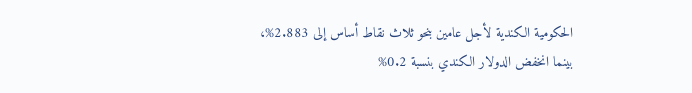الحكومية الكندية لأجل عامين بنحو ثلاث نقاط أساس إلى 2.883%، بينما انخفض الدولار الكندي بنسبة 0.2%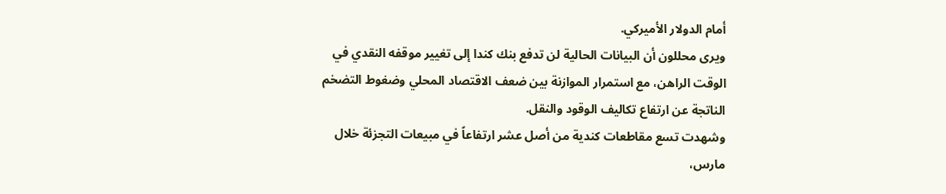أمام الدولار الأميركي.
ويرى محللون أن البيانات الحالية لن تدفع بنك كندا إلى تغيير موقفه النقدي في الوقت الراهن، مع استمرار الموازنة بين ضعف الاقتصاد المحلي وضغوط التضخم الناتجة عن ارتفاع تكاليف الوقود والنقل.
وشهدت تسع مقاطعات كندية من أصل عشر ارتفاعاً في مبيعات التجزئة خلال مارس،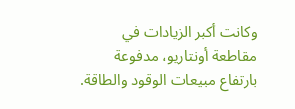وكانت أكبر الزيادات في مقاطعة أونتاريو، مدفوعة بارتفاع مبيعات الوقود والطاقة.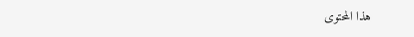هذا المحتوى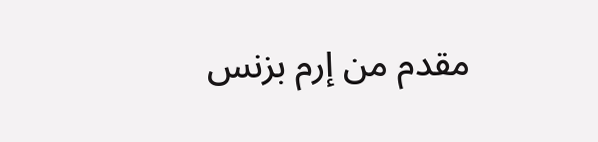مقدم من إرم بزنس